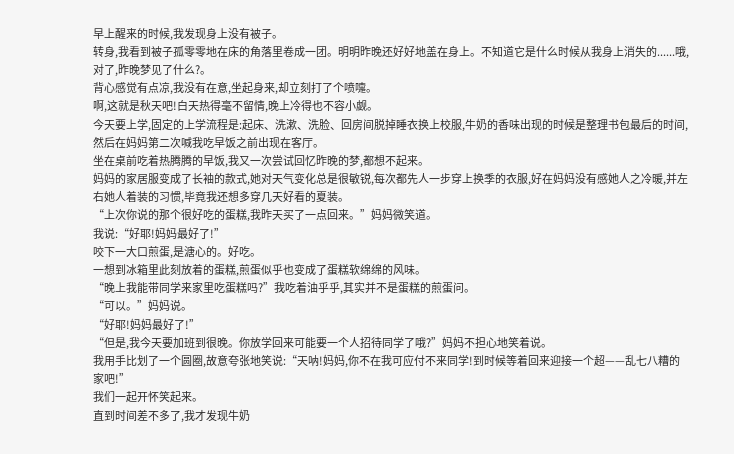早上醒来的时候,我发现身上没有被子。
转身,我看到被子孤零零地在床的角落里卷成一团。明明昨晚还好好地盖在身上。不知道它是什么时候从我身上消失的......哦,对了,昨晚梦见了什么?。
背心感觉有点凉,我没有在意,坐起身来,却立刻打了个喷嚏。
啊,这就是秋天吧!白天热得毫不留情,晚上冷得也不容小觑。
今天要上学,固定的上学流程是:起床、洗漱、洗脸、回房间脱掉睡衣换上校服,牛奶的香味出现的时候是整理书包最后的时间,然后在妈妈第二次喊我吃早饭之前出现在客厅。
坐在桌前吃着热腾腾的早饭,我又一次尝试回忆昨晚的梦,都想不起来。
妈妈的家居服变成了长袖的款式,她对天气变化总是很敏锐,每次都先人一步穿上换季的衣服,好在妈妈没有感她人之冷暖,并左右她人着装的习惯,毕竟我还想多穿几天好看的夏装。
“上次你说的那个很好吃的蛋糕,我昨天买了一点回来。”妈妈微笑道。
我说:“好耶!妈妈最好了!”
咬下一大口煎蛋,是溏心的。好吃。
一想到冰箱里此刻放着的蛋糕,煎蛋似乎也变成了蛋糕软绵绵的风味。
“晚上我能带同学来家里吃蛋糕吗?”我吃着油乎乎,其实并不是蛋糕的煎蛋问。
“可以。”妈妈说。
“好耶!妈妈最好了!”
“但是,我今天要加班到很晚。你放学回来可能要一个人招待同学了哦?”妈妈不担心地笑着说。
我用手比划了一个圆圈,故意夸张地笑说:“天呐!妈妈,你不在我可应付不来同学!到时候等着回来迎接一个超——乱七八糟的家吧!”
我们一起开怀笑起来。
直到时间差不多了,我才发现牛奶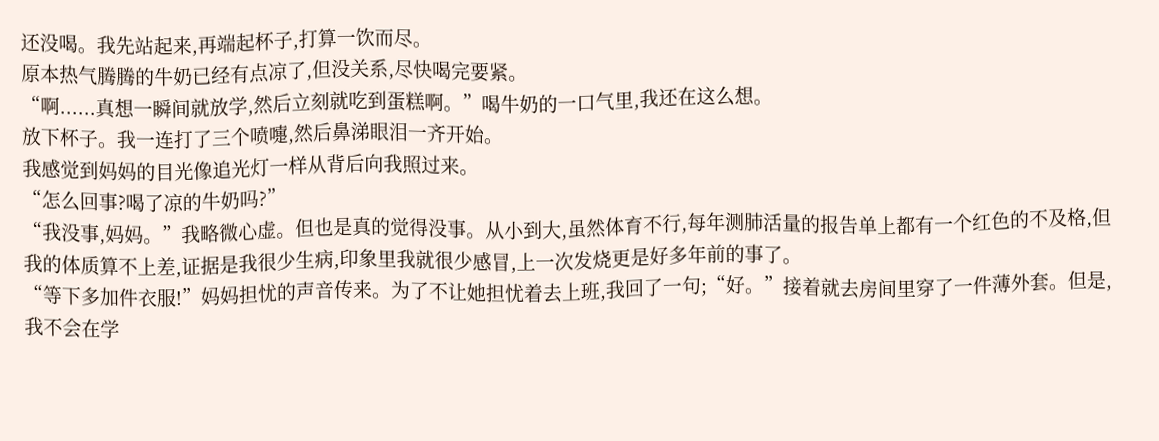还没喝。我先站起来,再端起杯子,打算一饮而尽。
原本热气腾腾的牛奶已经有点凉了,但没关系,尽快喝完要紧。
“啊......真想一瞬间就放学,然后立刻就吃到蛋糕啊。”喝牛奶的一口气里,我还在这么想。
放下杯子。我一连打了三个喷嚏,然后鼻涕眼泪一齐开始。
我感觉到妈妈的目光像追光灯一样从背后向我照过来。
“怎么回事?喝了凉的牛奶吗?”
“我没事,妈妈。”我略微心虚。但也是真的觉得没事。从小到大,虽然体育不行,每年测肺活量的报告单上都有一个红色的不及格,但我的体质算不上差,证据是我很少生病,印象里我就很少感冒,上一次发烧更是好多年前的事了。
“等下多加件衣服!”妈妈担忧的声音传来。为了不让她担忧着去上班,我回了一句;“好。”接着就去房间里穿了一件薄外套。但是,我不会在学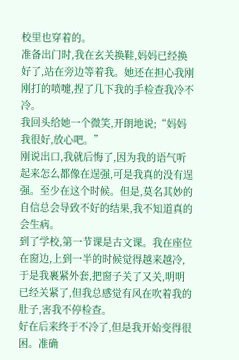校里也穿着的。
准备出门时,我在玄关换鞋,妈妈已经换好了,站在旁边等着我。她还在担心我刚刚打的喷嚏,捏了几下我的手检查我冷不冷。
我回头给她一个微笑,开朗地说;“妈妈我很好,放心吧。”
刚说出口,我就后悔了,因为我的语气听起来怎么都像在逞强,可是我真的没有逞强。至少在这个时候。但是,莫名其妙的自信总会导致不好的结果,我不知道真的会生病。
到了学校,第一节课是古文课。我在座位在窗边,上到一半的时候觉得越来越冷,于是我裹紧外套,把窗子关了又关,明明已经关紧了,但我总感觉有风在吹着我的肚子,害我不停检查。
好在后来终于不冷了,但是我开始变得很困。准确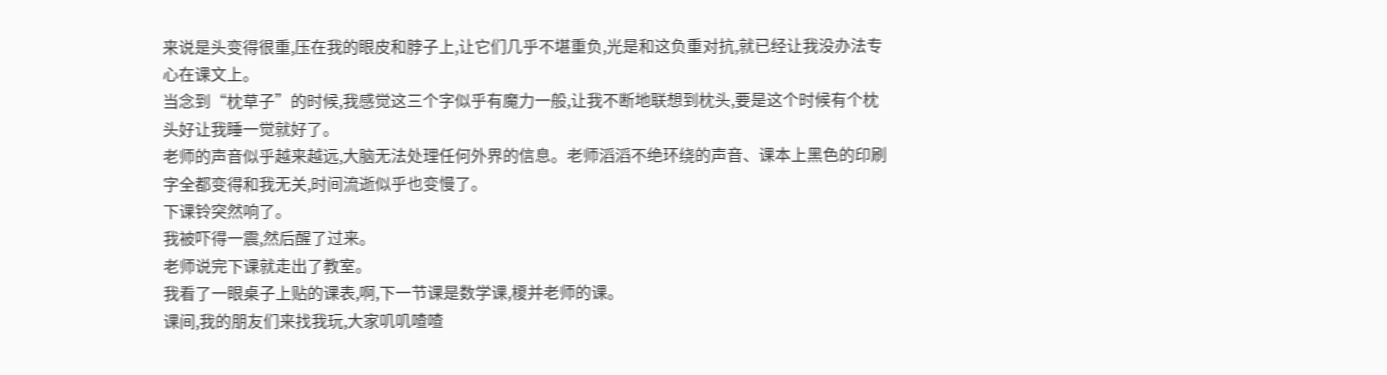来说是头变得很重,压在我的眼皮和脖子上,让它们几乎不堪重负,光是和这负重对抗,就已经让我没办法专心在课文上。
当念到“枕草子”的时候,我感觉这三个字似乎有魔力一般,让我不断地联想到枕头,要是这个时候有个枕头好让我睡一觉就好了。
老师的声音似乎越来越远,大脑无法处理任何外界的信息。老师滔滔不绝环绕的声音、课本上黑色的印刷字全都变得和我无关,时间流逝似乎也变慢了。
下课铃突然响了。
我被吓得一震,然后醒了过来。
老师说完下课就走出了教室。
我看了一眼桌子上贴的课表,啊,下一节课是数学课,榎并老师的课。
课间,我的朋友们来找我玩,大家叽叽喳喳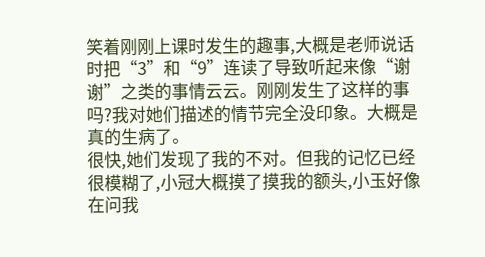笑着刚刚上课时发生的趣事,大概是老师说话时把“3”和“9”连读了导致听起来像“谢谢”之类的事情云云。刚刚发生了这样的事吗?我对她们描述的情节完全没印象。大概是真的生病了。
很快,她们发现了我的不对。但我的记忆已经很模糊了,小冠大概摸了摸我的额头,小玉好像在问我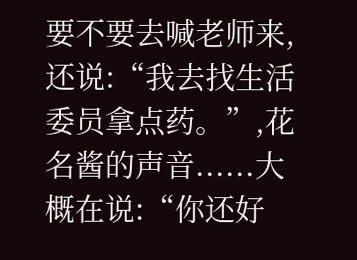要不要去喊老师来,还说:“我去找生活委员拿点药。”,花名酱的声音......大概在说:“你还好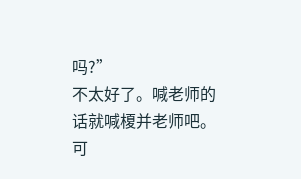吗?”
不太好了。喊老师的话就喊榎并老师吧。
可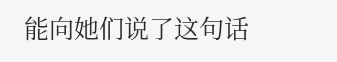能向她们说了这句话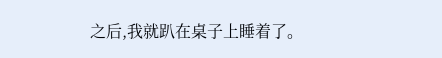之后,我就趴在桌子上睡着了。